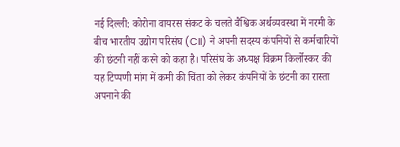नई दिल्ली: कोरोना वायरस संकट के चलते वैश्विक अर्थव्यवस्था में नरमी के बीच भारतीय उद्योग परिसंघ (CII) ने अपनी सदस्य कंपनियों से कर्मचारियों की छंटनी नहीं करने को कहा है। परिसंघ के अध्यक्ष विक्रम किर्लोस्कर की यह टिप्पणी मांग में कमी की चिंता को लेकर कंपनियों के छंटनी का रास्ता अपनाने की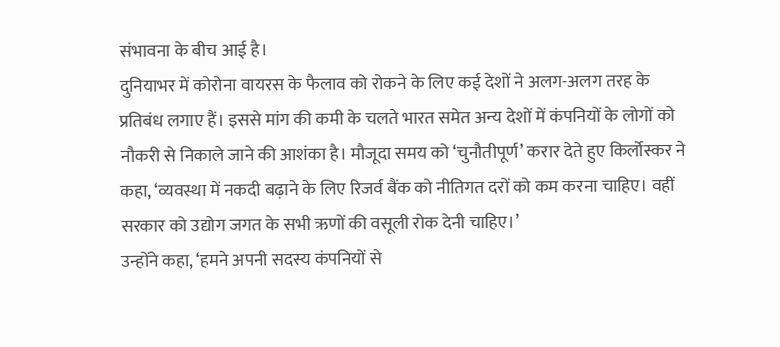संभावना के बीच आई है।
दुनियाभर में कोरोना वायरस के फैलाव को रोकने के लिए कई देशों ने अलग-अलग तरह के प्रतिबंध लगाए हैं। इससे मांग की कमी के चलते भारत समेत अन्य देशों में कंपनियों के लोगों को नौकरी से निकाले जाने की आशंका है। मौजूदा समय को ‘चुनौतीपूर्ण’ करार देते हुए किर्लोस्कर ने कहा, ‘व्यवस्था में नकदी बढ़ाने के लिए रिजर्व बैंक को नीतिगत दरों को कम करना चाहिए। वहीं सरकार को उद्योग जगत के सभी ऋणों की वसूली रोक देनी चाहिए।’
उन्होंने कहा, ‘हमने अपनी सदस्य कंपनियों से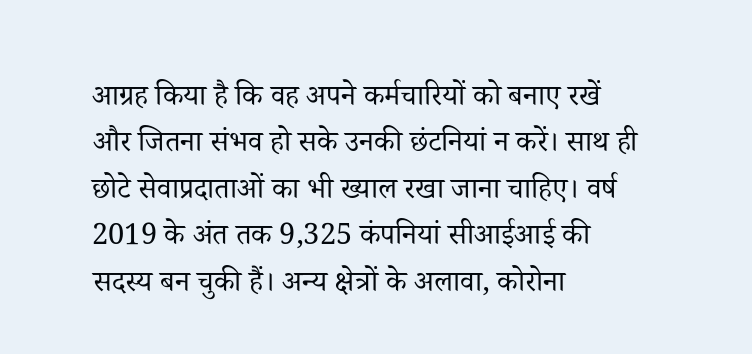आग्रह किया है कि वह अपने कर्मचारियों को बनाए रखें और जितना संभव हो सके उनकी छंटनियां न करें। साथ ही छोटे सेवाप्रदाताओं का भी ख्याल रखा जाना चाहिए। वर्ष 2019 के अंत तक 9,325 कंपनियां सीआईआई की सदस्य बन चुकी हैं। अन्य क्षेत्रों के अलावा, कोरोना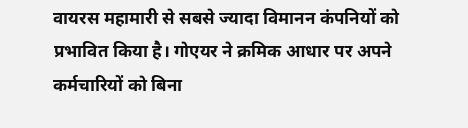वायरस महामारी से सबसे ज्यादा विमानन कंपनियों को प्रभावित किया है। गोएयर ने क्रमिक आधार पर अपने कर्मचारियों को बिना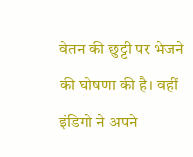वेतन की छुट्टी पर भेजने की घोषणा की है। वहीं इंडिगो ने अपने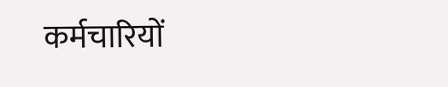कर्मचारियों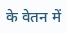के वेतन में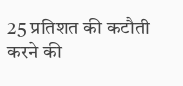25 प्रतिशत की कटौती करने की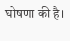घोषणा की है।